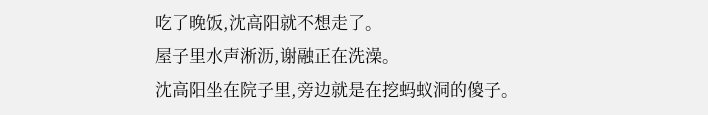吃了晚饭,沈高阳就不想走了。
屋子里水声淅沥,谢融正在洗澡。
沈高阳坐在院子里,旁边就是在挖蚂蚁洞的傻子。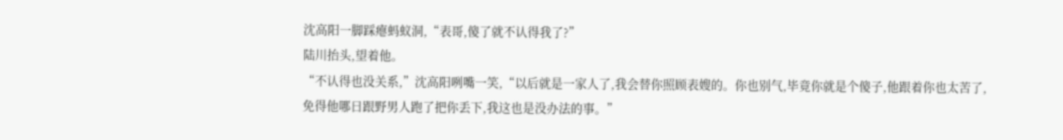沈高阳一脚踩瘪蚂蚁洞,“表哥,傻了就不认得我了?”
陆川抬头,望着他。
“不认得也没关系,”沈高阳咧嘴一笑,“以后就是一家人了,我会替你照顾表嫂的。你也别气,毕竟你就是个傻子,他跟着你也太苦了,免得他哪日跟野男人跑了把你丢下,我这也是没办法的事。”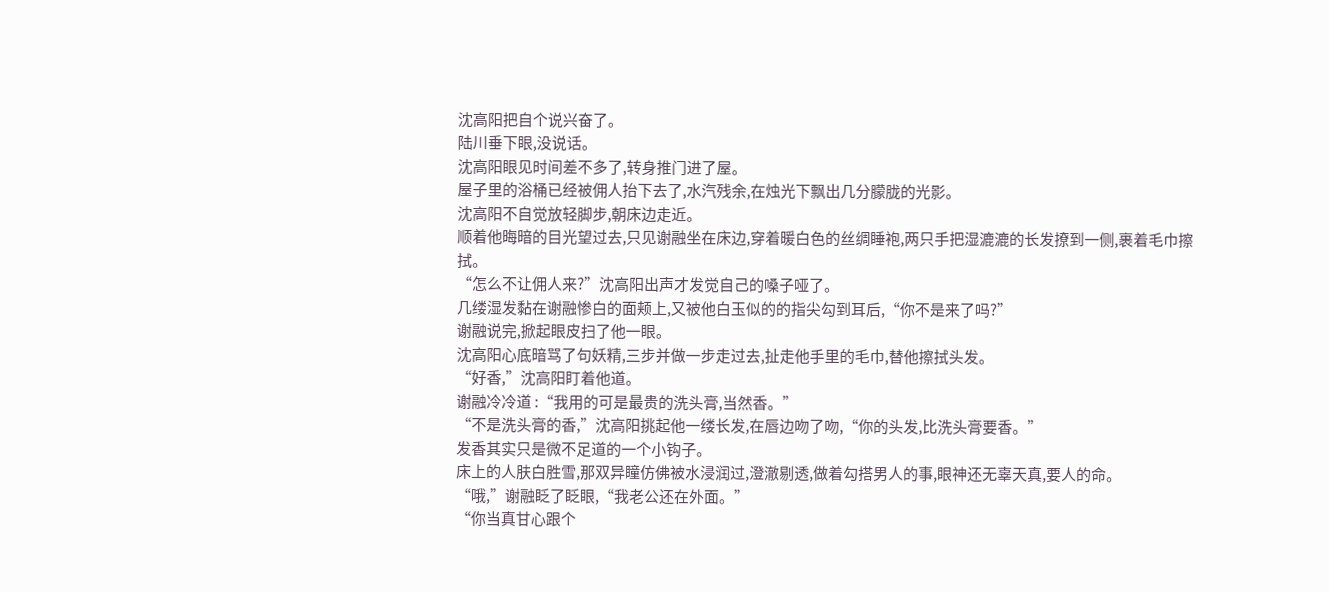沈高阳把自个说兴奋了。
陆川垂下眼,没说话。
沈高阳眼见时间差不多了,转身推门进了屋。
屋子里的浴桶已经被佣人抬下去了,水汽残余,在烛光下飘出几分朦胧的光影。
沈高阳不自觉放轻脚步,朝床边走近。
顺着他晦暗的目光望过去,只见谢融坐在床边,穿着暖白色的丝绸睡袍,两只手把湿漉漉的长发撩到一侧,裹着毛巾擦拭。
“怎么不让佣人来?”沈高阳出声才发觉自己的嗓子哑了。
几缕湿发黏在谢融惨白的面颊上,又被他白玉似的的指尖勾到耳后,“你不是来了吗?”
谢融说完,掀起眼皮扫了他一眼。
沈高阳心底暗骂了句妖精,三步并做一步走过去,扯走他手里的毛巾,替他擦拭头发。
“好香,”沈高阳盯着他道。
谢融冷冷道 :“我用的可是最贵的洗头膏,当然香。”
“不是洗头膏的香,”沈高阳挑起他一缕长发,在唇边吻了吻,“你的头发,比洗头膏要香。”
发香其实只是微不足道的一个小钩子。
床上的人肤白胜雪,那双异瞳仿佛被水浸润过,澄澈剔透,做着勾搭男人的事,眼神还无辜天真,要人的命。
“哦,”谢融眨了眨眼,“我老公还在外面。”
“你当真甘心跟个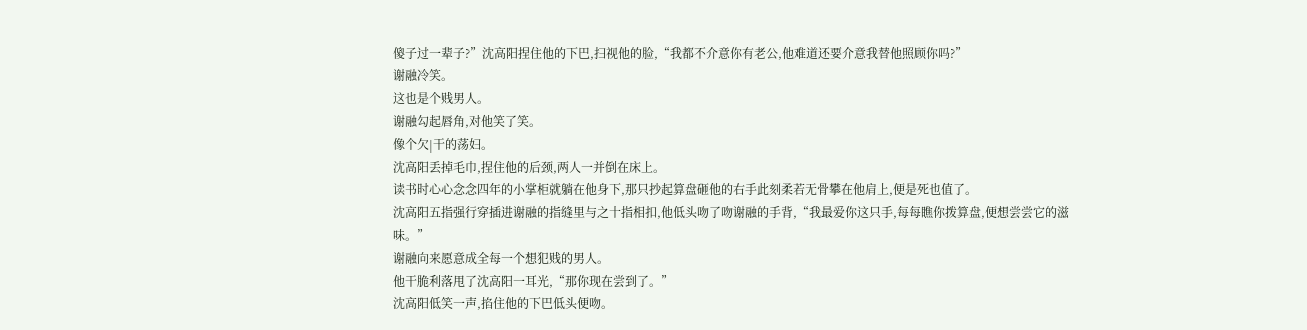傻子过一辈子?”沈高阳捏住他的下巴,扫视他的脸,“我都不介意你有老公,他难道还要介意我替他照顾你吗?”
谢融冷笑。
这也是个贱男人。
谢融勾起唇角,对他笑了笑。
像个欠|干的荡妇。
沈高阳丢掉毛巾,捏住他的后颈,两人一并倒在床上。
读书时心心念念四年的小掌柜就躺在他身下,那只抄起算盘砸他的右手此刻柔若无骨攀在他肩上,便是死也值了。
沈高阳五指强行穿插进谢融的指缝里与之十指相扣,他低头吻了吻谢融的手背,“我最爱你这只手,每每瞧你拨算盘,便想尝尝它的滋味。”
谢融向来愿意成全每一个想犯贱的男人。
他干脆利落甩了沈高阳一耳光,“那你现在尝到了。”
沈高阳低笑一声,掐住他的下巴低头便吻。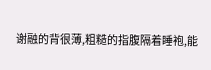谢融的背很薄,粗糙的指腹隔着睡袍,能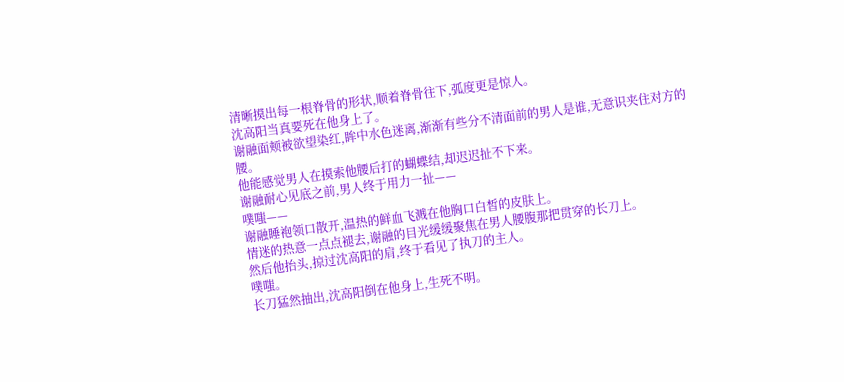清晰摸出每一根脊骨的形状,顺着脊骨往下,弧度更是惊人。
沈高阳当真要死在他身上了。
谢融面颊被欲望染红,眸中水色迷离,渐渐有些分不清面前的男人是谁,无意识夹住对方的腰。
他能感觉男人在摸索他腰后打的蝴蝶结,却迟迟扯不下来。
谢融耐心见底之前,男人终于用力一扯——
噗嗤——
谢融睡袍领口散开,温热的鲜血飞溅在他胸口白皙的皮肤上。
情迷的热意一点点褪去,谢融的目光缓缓聚焦在男人腰腹那把贯穿的长刀上。
然后他抬头,掠过沈高阳的肩,终于看见了执刀的主人。
噗嗤。
长刀猛然抽出,沈高阳倒在他身上,生死不明。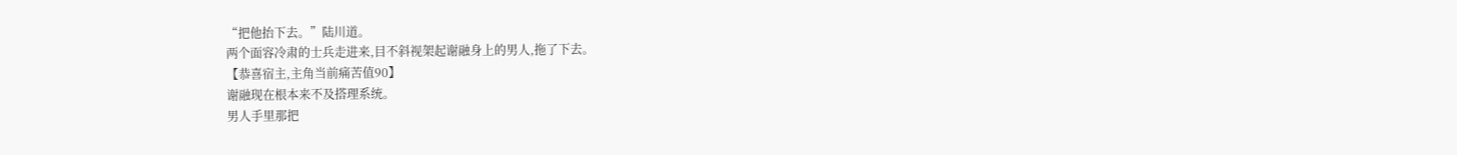“把他抬下去。”陆川道。
两个面容冷肃的士兵走进来,目不斜视架起谢融身上的男人,拖了下去。
【恭喜宿主,主角当前痛苦值90】
谢融现在根本来不及搭理系统。
男人手里那把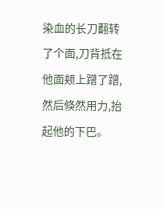染血的长刀翻转了个面,刀背抵在他面颊上蹭了蹭,然后倏然用力,抬起他的下巴。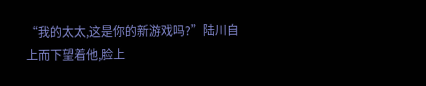“我的太太,这是你的新游戏吗?”陆川自上而下望着他,脸上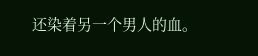还染着另一个男人的血。